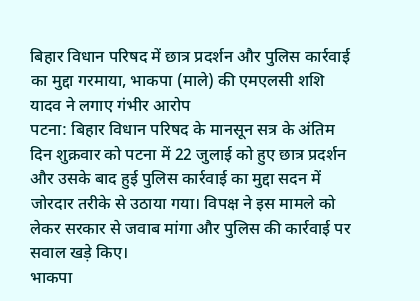बिहार विधान परिषद में छात्र प्रदर्शन और पुलिस कार्रवाई का मुद्दा गरमाया, भाकपा (माले) की एमएलसी शशि यादव ने लगाए गंभीर आरोप
पटना: बिहार विधान परिषद के मानसून सत्र के अंतिम दिन शुक्रवार को पटना में 22 जुलाई को हुए छात्र प्रदर्शन और उसके बाद हुई पुलिस कार्रवाई का मुद्दा सदन में जोरदार तरीके से उठाया गया। विपक्ष ने इस मामले को लेकर सरकार से जवाब मांगा और पुलिस की कार्रवाई पर सवाल खड़े किए।
भाकपा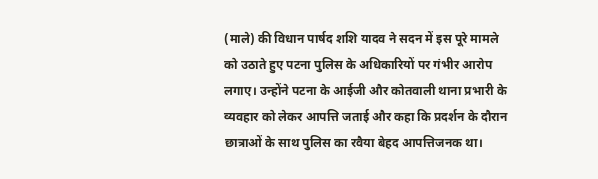(माले) की विधान पार्षद शशि यादव ने सदन में इस पूरे मामले को उठाते हुए पटना पुलिस के अधिकारियों पर गंभीर आरोप लगाए। उन्होंने पटना के आईजी और कोतवाली थाना प्रभारी के व्यवहार को लेकर आपत्ति जताई और कहा कि प्रदर्शन के दौरान छात्राओं के साथ पुलिस का रवैया बेहद आपत्तिजनक था।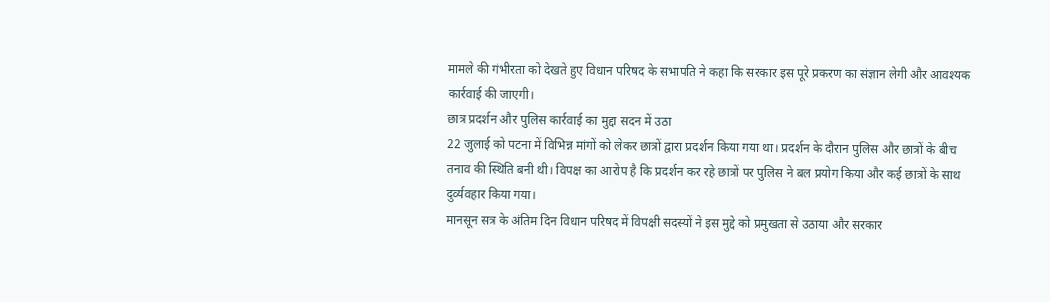मामले की गंभीरता को देखते हुए विधान परिषद के सभापति ने कहा कि सरकार इस पूरे प्रकरण का संज्ञान लेगी और आवश्यक कार्रवाई की जाएगी।
छात्र प्रदर्शन और पुलिस कार्रवाई का मुद्दा सदन में उठा
22 जुलाई को पटना में विभिन्न मांगों को लेकर छात्रों द्वारा प्रदर्शन किया गया था। प्रदर्शन के दौरान पुलिस और छात्रों के बीच तनाव की स्थिति बनी थी। विपक्ष का आरोप है कि प्रदर्शन कर रहे छात्रों पर पुलिस ने बल प्रयोग किया और कई छात्रों के साथ दुर्व्यवहार किया गया।
मानसून सत्र के अंतिम दिन विधान परिषद में विपक्षी सदस्यों ने इस मुद्दे को प्रमुखता से उठाया और सरकार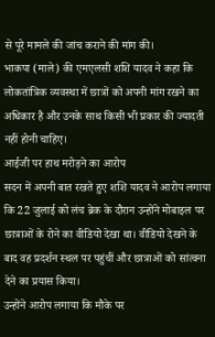से पूरे मामले की जांच कराने की मांग की।
भाकपा (माले) की एमएलसी शशि यादव ने कहा कि लोकतांत्रिक व्यवस्था में छात्रों को अपनी मांग रखने का अधिकार है और उनके साथ किसी भी प्रकार की ज्यादती नहीं होनी चाहिए।
आईजी पर हाथ मरोड़ने का आरोप
सदन में अपनी बात रखते हुए शशि यादव ने आरोप लगाया कि 22 जुलाई को लंच ब्रेक के दौरान उन्होंने मोबाइल पर छात्राओं के रोने का वीडियो देखा था। वीडियो देखने के बाद वह प्रदर्शन स्थल पर पहुंचीं और छात्राओं को सांत्वना देने का प्रयास किया।
उन्होंने आरोप लगाया कि मौके पर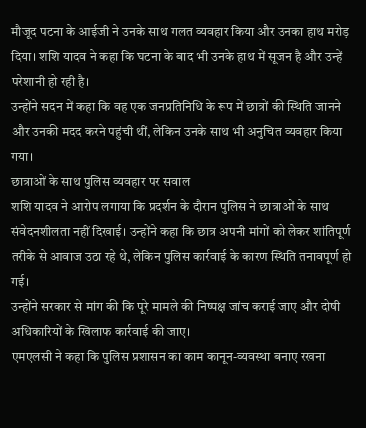मौजूद पटना के आईजी ने उनके साथ गलत व्यवहार किया और उनका हाथ मरोड़ दिया। शशि यादव ने कहा कि घटना के बाद भी उनके हाथ में सूजन है और उन्हें परेशानी हो रही है।
उन्होंने सदन में कहा कि वह एक जनप्रतिनिधि के रूप में छात्रों की स्थिति जानने और उनकी मदद करने पहुंची थीं, लेकिन उनके साथ भी अनुचित व्यवहार किया गया।
छात्राओं के साथ पुलिस व्यवहार पर सवाल
शशि यादव ने आरोप लगाया कि प्रदर्शन के दौरान पुलिस ने छात्राओं के साथ संवेदनशीलता नहीं दिखाई। उन्होंने कहा कि छात्र अपनी मांगों को लेकर शांतिपूर्ण तरीके से आवाज उठा रहे थे, लेकिन पुलिस कार्रवाई के कारण स्थिति तनावपूर्ण हो गई।
उन्होंने सरकार से मांग की कि पूरे मामले की निष्पक्ष जांच कराई जाए और दोषी अधिकारियों के खिलाफ कार्रवाई की जाए।
एमएलसी ने कहा कि पुलिस प्रशासन का काम कानून-व्यवस्था बनाए रखना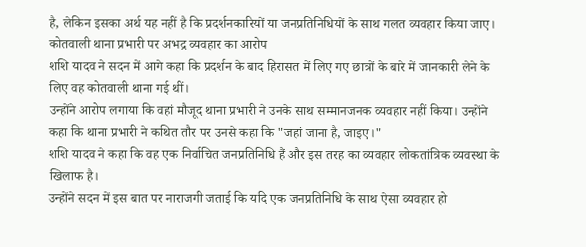है, लेकिन इसका अर्थ यह नहीं है कि प्रदर्शनकारियों या जनप्रतिनिधियों के साथ गलत व्यवहार किया जाए।
कोतवाली थाना प्रभारी पर अभद्र व्यवहार का आरोप
शशि यादव ने सदन में आगे कहा कि प्रदर्शन के बाद हिरासत में लिए गए छात्रों के बारे में जानकारी लेने के लिए वह कोतवाली थाना गई थीं।
उन्होंने आरोप लगाया कि वहां मौजूद थाना प्रभारी ने उनके साथ सम्मानजनक व्यवहार नहीं किया। उन्होंने कहा कि थाना प्रभारी ने कथित तौर पर उनसे कहा कि "जहां जाना है, जाइए।"
शशि यादव ने कहा कि वह एक निर्वाचित जनप्रतिनिधि हैं और इस तरह का व्यवहार लोकतांत्रिक व्यवस्था के खिलाफ है।
उन्होंने सदन में इस बात पर नाराजगी जताई कि यदि एक जनप्रतिनिधि के साथ ऐसा व्यवहार हो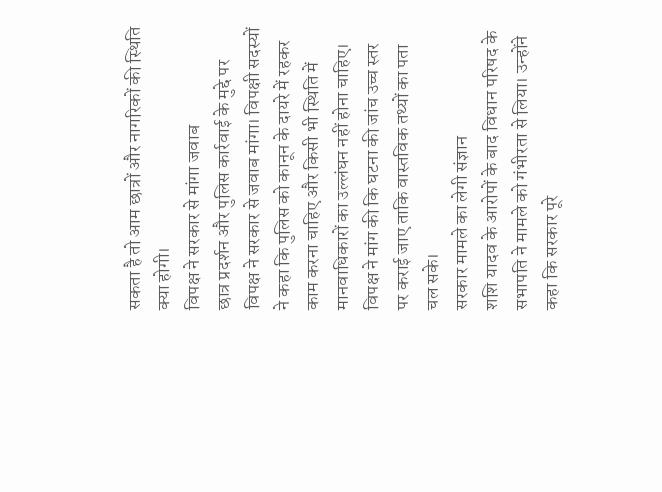सकता है तो आम छात्रों और नागरिकों की स्थिति क्या होगी।
विपक्ष ने सरकार से मांगा जवाब
छात्र प्रदर्शन और पुलिस कार्रवाई के मुद्दे पर विपक्ष ने सरकार से जवाब मांगा। विपक्षी सदस्यों ने कहा कि पुलिस को कानून के दायरे में रहकर काम करना चाहिए और किसी भी स्थिति में मानवाधिकारों का उल्लंघन नहीं होना चाहिए।
विपक्ष ने मांग की कि घटना की जांच उच्च स्तर पर कराई जाए ताकि वास्तविक तथ्यों का पता चल सके।
सरकार मामले का लेगी संज्ञान
शशि यादव के आरोपों के बाद विधान परिषद के सभापति ने मामले को गंभीरता से लिया। उन्होंने कहा कि सरकार पूरे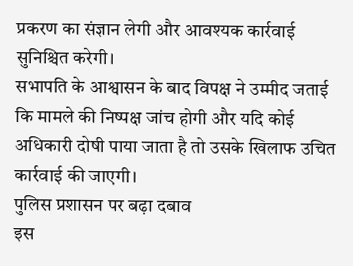प्रकरण का संज्ञान लेगी और आवश्यक कार्रवाई सुनिश्चित करेगी।
सभापति के आश्वासन के बाद विपक्ष ने उम्मीद जताई कि मामले की निष्पक्ष जांच होगी और यदि कोई अधिकारी दोषी पाया जाता है तो उसके खिलाफ उचित कार्रवाई की जाएगी।
पुलिस प्रशासन पर बढ़ा दबाव
इस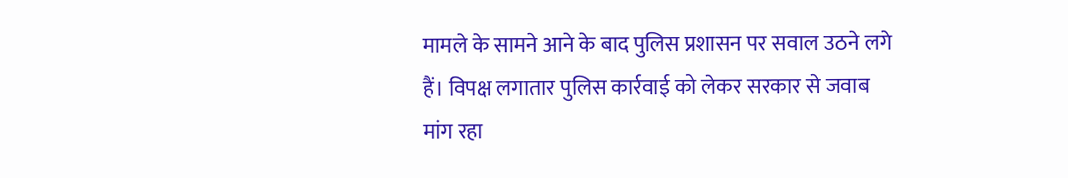मामले के सामने आने के बाद पुलिस प्रशासन पर सवाल उठने लगे हैं। विपक्ष लगातार पुलिस कार्रवाई को लेकर सरकार से जवाब मांग रहा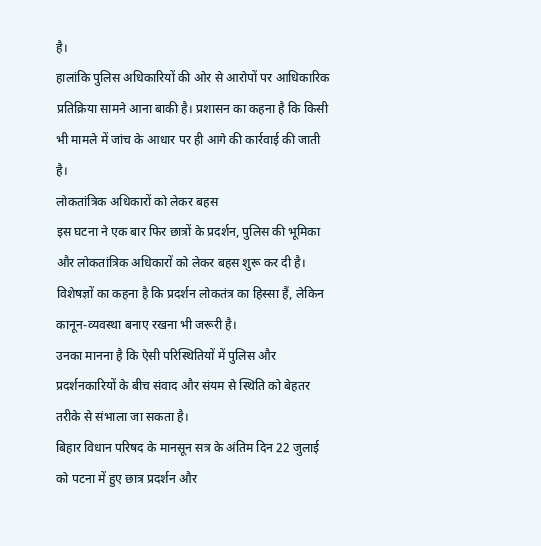है।
हालांकि पुलिस अधिकारियों की ओर से आरोपों पर आधिकारिक प्रतिक्रिया सामने आना बाकी है। प्रशासन का कहना है कि किसी भी मामले में जांच के आधार पर ही आगे की कार्रवाई की जाती है।
लोकतांत्रिक अधिकारों को लेकर बहस
इस घटना ने एक बार फिर छात्रों के प्रदर्शन, पुलिस की भूमिका और लोकतांत्रिक अधिकारों को लेकर बहस शुरू कर दी है। विशेषज्ञों का कहना है कि प्रदर्शन लोकतंत्र का हिस्सा हैं, लेकिन कानून-व्यवस्था बनाए रखना भी जरूरी है।
उनका मानना है कि ऐसी परिस्थितियों में पुलिस और प्रदर्शनकारियों के बीच संवाद और संयम से स्थिति को बेहतर तरीके से संभाला जा सकता है।
बिहार विधान परिषद के मानसून सत्र के अंतिम दिन 22 जुलाई को पटना में हुए छात्र प्रदर्शन और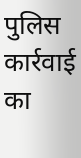पुलिस कार्रवाई का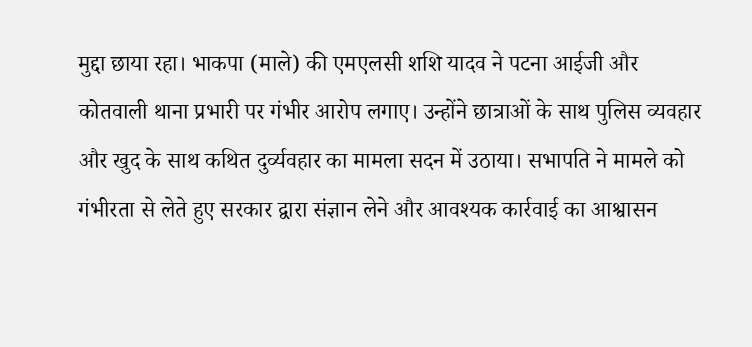मुद्दा छाया रहा। भाकपा (माले) की एमएलसी शशि यादव ने पटना आईजी और कोतवाली थाना प्रभारी पर गंभीर आरोप लगाए। उन्होंने छात्राओं के साथ पुलिस व्यवहार और खुद के साथ कथित दुर्व्यवहार का मामला सदन में उठाया। सभापति ने मामले को गंभीरता से लेते हुए सरकार द्वारा संज्ञान लेने और आवश्यक कार्रवाई का आश्वासन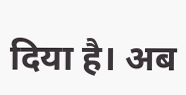दिया है। अब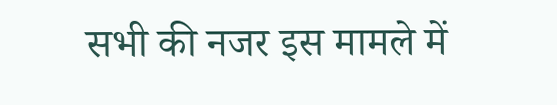सभी की नजर इस मामले में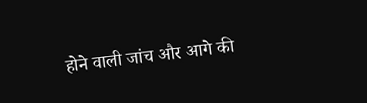होने वाली जांच और आगे की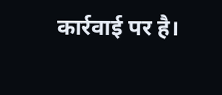कार्रवाई पर है।